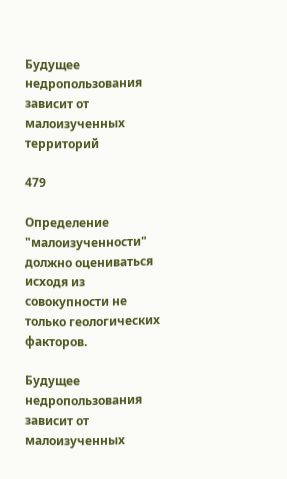Будущее недропользования зависит от малоизученных территорий

479

Определение "малоизученности" должно оцениваться исходя из совокупности не только геологических факторов.

Будущее недропользования зависит от малоизученных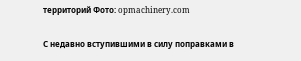территорий Фото: opmachinery.com

С недавно вступившими в силу поправками в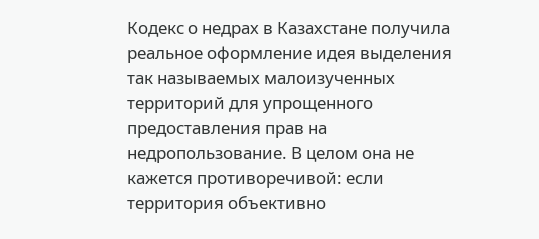Кодекс о недрах в Казахстане получила реальное оформление идея выделения так называемых малоизученных территорий для упрощенного предоставления прав на недропользование. В целом она не кажется противоречивой: если территория объективно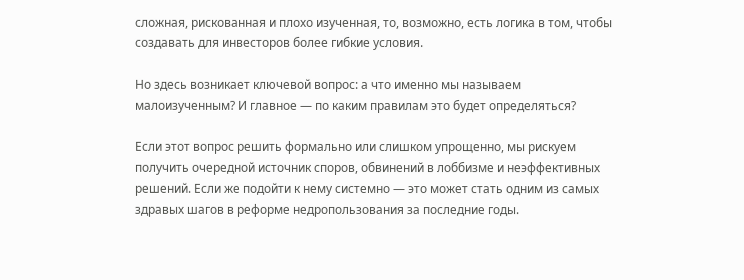сложная, рискованная и плохо изученная, то, возможно, есть логика в том, чтобы создавать для инвесторов более гибкие условия.

Но здесь возникает ключевой вопрос: а что именно мы называем малоизученным? И главное — по каким правилам это будет определяться?

Если этот вопрос решить формально или слишком упрощенно, мы рискуем получить очередной источник споров, обвинений в лоббизме и неэффективных решений. Если же подойти к нему системно — это может стать одним из самых здравых шагов в реформе недропользования за последние годы.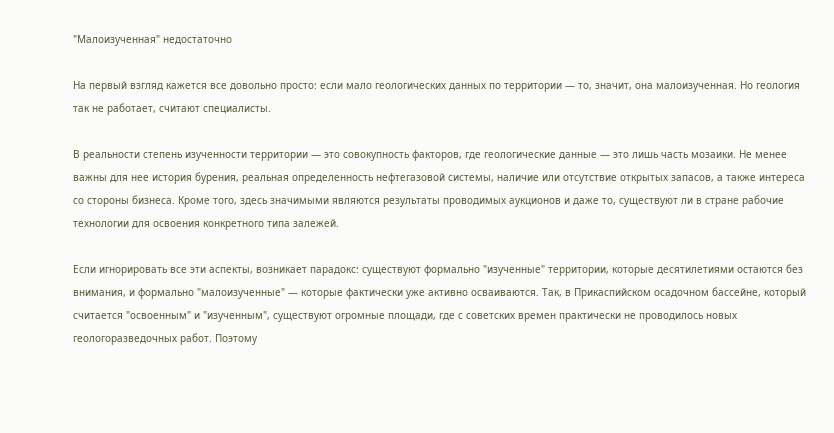"Малоизученная" недостаточно

На первый взгляд кажется все довольно просто: если мало геологических данных по территории — то, значит, она малоизученная. Но геология так не работает, считают специалисты.

В реальности степень изученности территории — это совокупность факторов, где геологические данные — это лишь часть мозаики. Не менее важны для нее история бурения, реальная определенность нефтегазовой системы, наличие или отсутствие открытых запасов, а также интереса со стороны бизнеса. Кроме того, здесь значимыми являются результаты проводимых аукционов и даже то, существуют ли в стране рабочие технологии для освоения конкретного типа залежей.

Если игнорировать все эти аспекты, возникает парадокс: существуют формально "изученные" территории, которые десятилетиями остаются без внимания, и формально "малоизученные" — которые фактически уже активно осваиваются. Так, в Прикаспийском осадочном бассейне, который считается "освоенным" и "изученным", существуют огромные площади, где с советских времен практически не проводилось новых геологоразведочных работ. Поэтому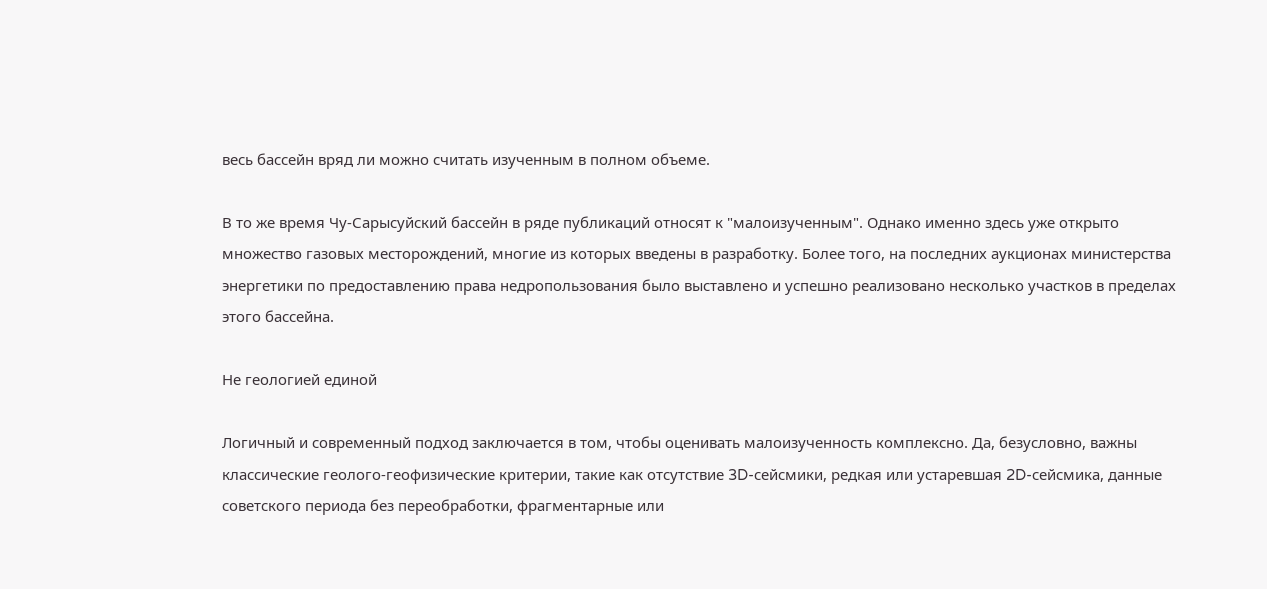весь бассейн вряд ли можно считать изученным в полном объеме.

В то же время Чу-Сарысуйский бассейн в ряде публикаций относят к "малоизученным". Однако именно здесь уже открыто множество газовых месторождений, многие из которых введены в разработку. Более того, на последних аукционах министерства энергетики по предоставлению права недропользования было выставлено и успешно реализовано несколько участков в пределах этого бассейна.

Не геологией единой

Логичный и современный подход заключается в том, чтобы оценивать малоизученность комплексно. Да, безусловно, важны классические геолого-геофизические критерии, такие как отсутствие 3D-сейсмики, редкая или устаревшая 2D-сейсмика, данные советского периода без переобработки, фрагментарные или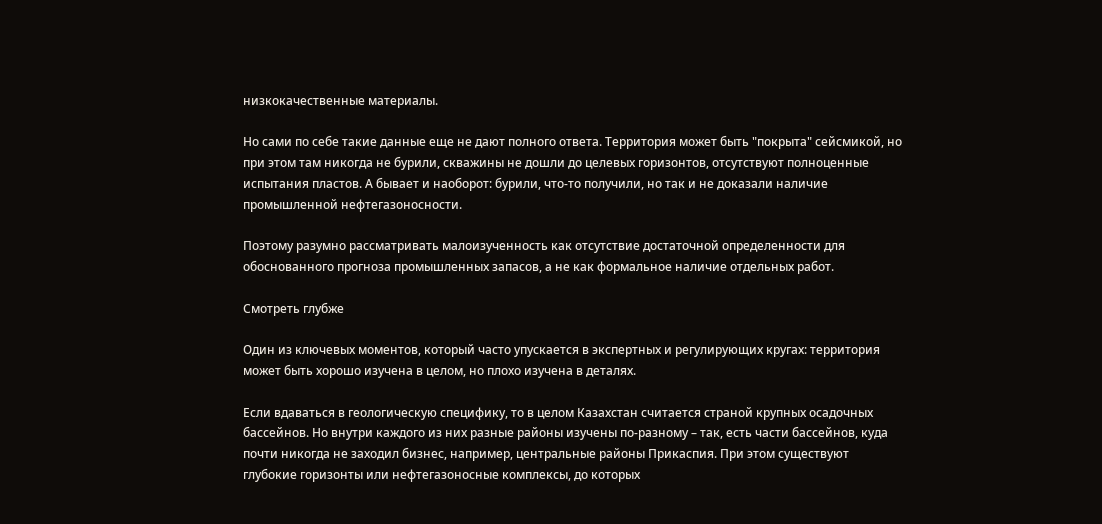низкокачественные материалы.

Но сами по себе такие данные еще не дают полного ответа. Территория может быть "покрыта" сейсмикой, но при этом там никогда не бурили, скважины не дошли до целевых горизонтов, отсутствуют полноценные испытания пластов. А бывает и наоборот: бурили, что-то получили, но так и не доказали наличие промышленной нефтегазоносности.

Поэтому разумно рассматривать малоизученность как отсутствие достаточной определенности для обоснованного прогноза промышленных запасов, а не как формальное наличие отдельных работ.

Смотреть глубже

Один из ключевых моментов, который часто упускается в экспертных и регулирующих кругах: территория может быть хорошо изучена в целом, но плохо изучена в деталях.

Если вдаваться в геологическую специфику, то в целом Казахстан считается страной крупных осадочных бассейнов. Но внутри каждого из них разные районы изучены по-разному – так, есть части бассейнов, куда почти никогда не заходил бизнес, например, центральные районы Прикаспия. При этом существуют глубокие горизонты или нефтегазоносные комплексы, до которых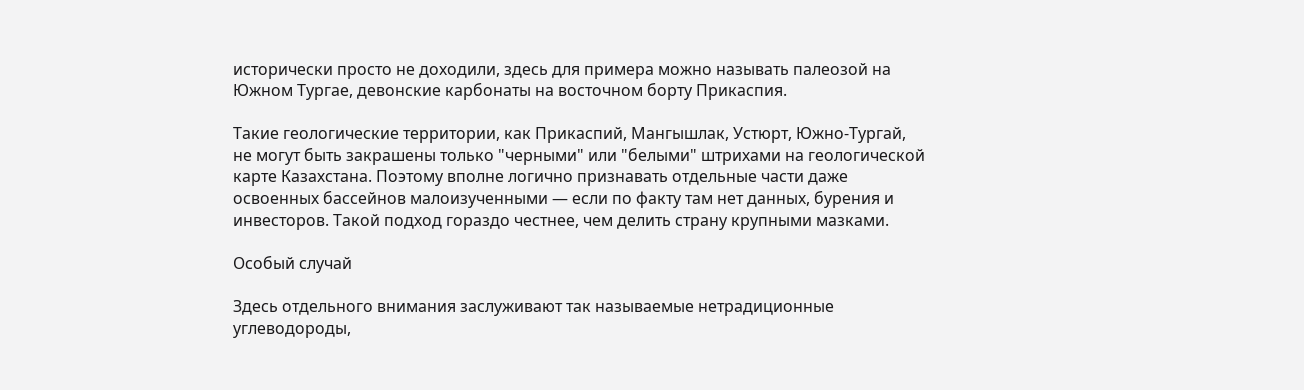исторически просто не доходили, здесь для примера можно называть палеозой на Южном Тургае, девонские карбонаты на восточном борту Прикаспия.

Такие геологические территории, как Прикаспий, Мангышлак, Устюрт, Южно-Тургай, не могут быть закрашены только "черными" или "белыми" штрихами на геологической карте Казахстана. Поэтому вполне логично признавать отдельные части даже освоенных бассейнов малоизученными — если по факту там нет данных, бурения и инвесторов. Такой подход гораздо честнее, чем делить страну крупными мазками.

Особый случай

Здесь отдельного внимания заслуживают так называемые нетрадиционные углеводороды,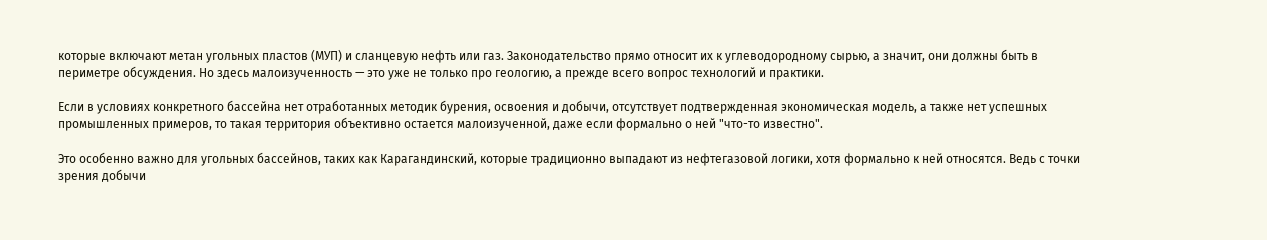которые включают метан угольных пластов (МУП) и сланцевую нефть или газ. Законодательство прямо относит их к углеводородному сырью, а значит, они должны быть в периметре обсуждения. Но здесь малоизученность — это уже не только про геологию, а прежде всего вопрос технологий и практики.

Если в условиях конкретного бассейна нет отработанных методик бурения, освоения и добычи, отсутствует подтвержденная экономическая модель, а также нет успешных промышленных примеров, то такая территория объективно остается малоизученной, даже если формально о ней "что-то известно".

Это особенно важно для угольных бассейнов, таких как Карагандинский, которые традиционно выпадают из нефтегазовой логики, хотя формально к ней относятся. Ведь с точки зрения добычи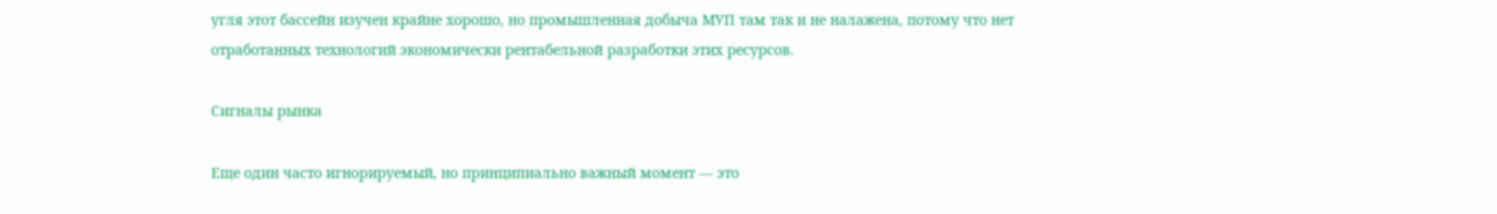угля этот бассейн изучен крайне хорошо, но промышленная добыча МУП там так и не налажена, потому что нет отработанных технологий экономически рентабельной разработки этих ресурсов.

Сигналы рынка

Еще один часто игнорируемый, но принципиально важный момент — это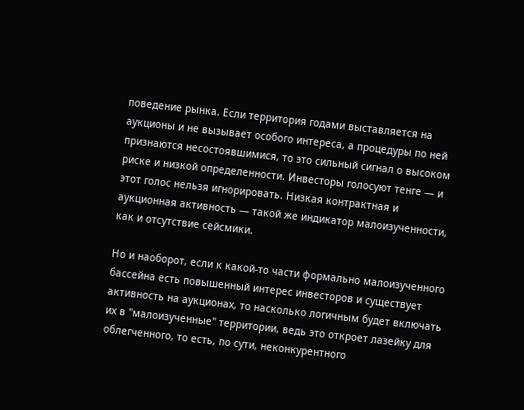поведение рынка. Если территория годами выставляется на аукционы и не вызывает особого интереса, а процедуры по ней признаются несостоявшимися, то это сильный сигнал о высоком риске и низкой определенности. Инвесторы голосуют тенге — и этот голос нельзя игнорировать. Низкая контрактная и аукционная активность — такой же индикатор малоизученности, как и отсутствие сейсмики.

Но и наоборот, если к какой-то части формально малоизученного бассейна есть повышенный интерес инвесторов и существует активность на аукционах, то насколько логичным будет включать их в "малоизученные" территории, ведь это откроет лазейку для облегченного, то есть, по сути, неконкурентного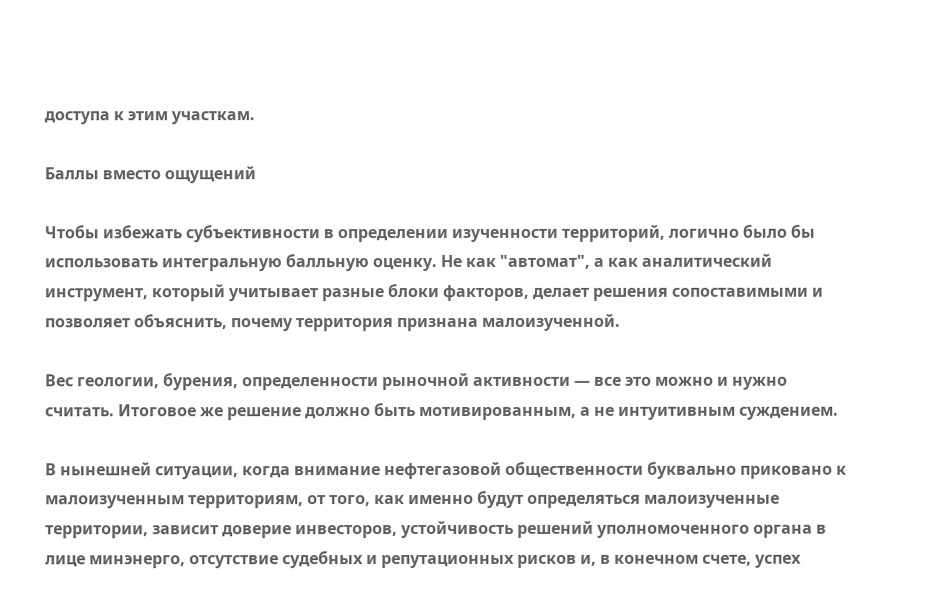доступа к этим участкам.

Баллы вместо ощущений

Чтобы избежать субъективности в определении изученности территорий, логично было бы использовать интегральную балльную оценку. Не как "автомат", а как аналитический инструмент, который учитывает разные блоки факторов, делает решения сопоставимыми и позволяет объяснить, почему территория признана малоизученной.

Вес геологии, бурения, определенности рыночной активности — все это можно и нужно считать. Итоговое же решение должно быть мотивированным, а не интуитивным суждением.

В нынешней ситуации, когда внимание нефтегазовой общественности буквально приковано к малоизученным территориям, от того, как именно будут определяться малоизученные территории, зависит доверие инвесторов, устойчивость решений уполномоченного органа в лице минэнерго, отсутствие судебных и репутационных рисков и, в конечном счете, успех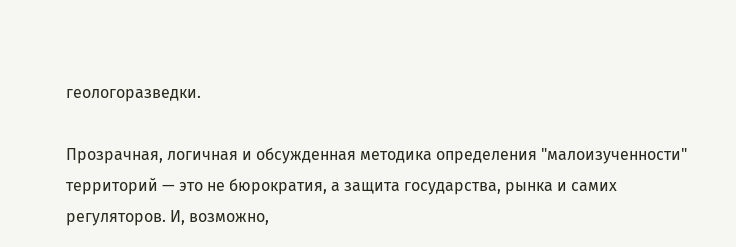геологоразведки.

Прозрачная, логичная и обсужденная методика определения "малоизученности" территорий — это не бюрократия, а защита государства, рынка и самих регуляторов. И, возможно,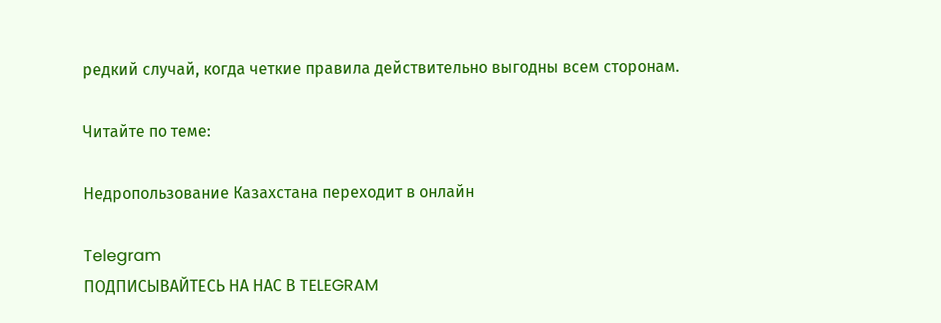редкий случай, когда четкие правила действительно выгодны всем сторонам.

Читайте по теме:

Недропользование Казахстана переходит в онлайн

Telegram
ПОДПИСЫВАЙТЕСЬ НА НАС В TELEGRAM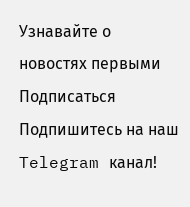Узнавайте о новостях первыми
Подписаться
Подпишитесь на наш Telegram канал!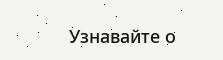Узнавайте о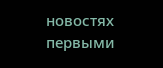новостях первыми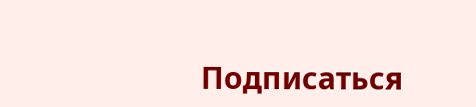Подписаться